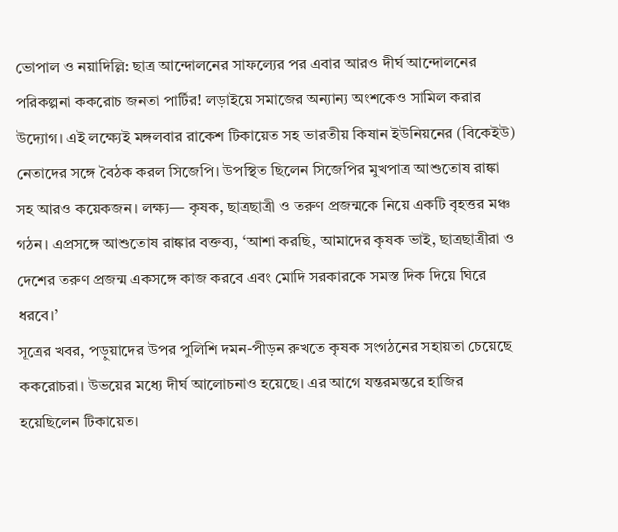ভোপাল ও নয়াদিল্লি: ছাত্র আন্দোলনের সাফল্যের পর এবার আরও দীর্ঘ আন্দোলনের পরিকল্পনা ককরোচ জনতা পার্টির! লড়াইয়ে সমাজের অন্যান্য অংশকেও সামিল করার উদ্যোগ। এই লক্ষ্যেই মঙ্গলবার রাকেশ টিকায়েত সহ ভারতীয় কিষান ইউনিয়নের (বিকেইউ) নেতাদের সঙ্গে বৈঠক করল সিজেপি। উপস্থিত ছিলেন সিজেপির মুখপাত্র আশুতোষ রাঙ্কা সহ আরও কয়েকজন। লক্ষ্য— কৃষক, ছাত্রছাত্রী ও তরুণ প্রজন্মকে নিয়ে একটি বৃহত্তর মঞ্চ গঠন। এপ্রসঙ্গে আশুতোষ রাঙ্কার বক্তব্য, ‘আশা করছি, আমাদের কৃষক ভাই, ছাত্রছাত্রীরা ও দেশের তরুণ প্রজন্ম একসঙ্গে কাজ করবে এবং মোদি সরকারকে সমস্ত দিক দিয়ে ঘিরে ধরবে।’
সূত্রের খবর, পড়ুয়াদের উপর পুলিশি দমন-পীড়ন রুখতে কৃষক সংগঠনের সহায়তা চেয়েছে ককরোচরা। উভয়ের মধ্যে দীর্ঘ আলোচনাও হয়েছে। এর আগে যন্তরমন্তরে হাজির হয়েছিলেন টিকায়েত।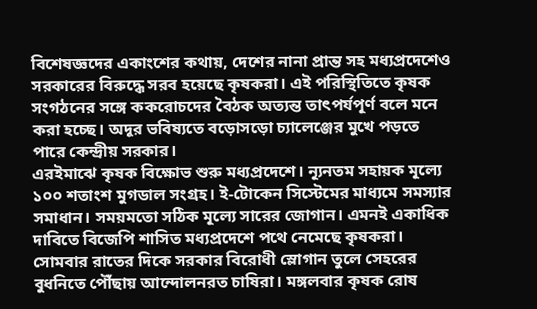বিশেষজ্ঞদের একাংশের কথায়, দেশের নানা প্রান্ত সহ মধ্যপ্রদেশেও সরকারের বিরুদ্ধে সরব হয়েছে কৃষকরা। এই পরিস্থিতিতে কৃষক সংগঠনের সঙ্গে ককরোচদের বৈঠক অত্যন্ত তাৎপর্যপূর্ণ বলে মনে করা হচ্ছে। অদূর ভবিষ্যতে বড়োসড়ো চ্যালেঞ্জের মুখে পড়তে পারে কেন্দ্রীয় সরকার।
এরইমাঝে কৃষক বিক্ষোভ শুরু মধ্যপ্রদেশে। ন্যূনতম সহায়ক মূল্যে ১০০ শতাংশ মুগডাল সংগ্রহ। ই-টোকেন সিস্টেমের মাধ্যমে সমস্যার সমাধান। সময়মতো সঠিক মূল্যে সারের জোগান। এমনই একাধিক দাবিতে বিজেপি শাসিত মধ্যপ্রদেশে পথে নেমেছে কৃষকরা। সোমবার রাতের দিকে সরকার বিরোধী স্লোগান তুলে সেহরের বুধনিতে পৌঁছায় আন্দোলনরত চাষিরা। মঙ্গলবার কৃষক রোষ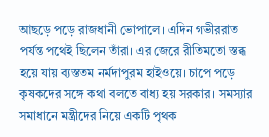আছড়ে পড়ে রাজধানী ভোপালে। এদিন গভীররাত পর্যন্ত পথেই ছিলেন তাঁরা। এর জেরে রীতিমতো স্তব্ধ হয়ে যায় ব্যস্ততম নর্মদাপুরম হাইওয়ে। চাপে পড়ে কৃষকদের সঙ্গে কথা বলতে বাধ্য হয় সরকার। সমস্যার সমাধানে মন্ত্রীদের নিয়ে একটি পৃথক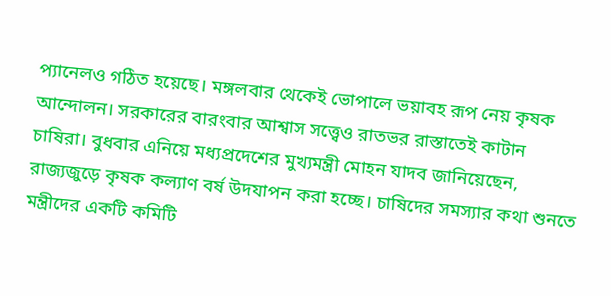প্যানেলও গঠিত হয়েছে। মঙ্গলবার থেকেই ভোপালে ভয়াবহ রূপ নেয় কৃষক আন্দোলন। সরকারের বারংবার আশ্বাস সত্ত্বেও রাতভর রাস্তাতেই কাটান চাষিরা। বুধবার এনিয়ে মধ্যপ্রদেশের মুখ্যমন্ত্রী মোহন যাদব জানিয়েছেন, রাজ্যজুড়ে কৃষক কল্যাণ বর্ষ উদযাপন করা হচ্ছে। চাষিদের সমস্যার কথা শুনতে মন্ত্রীদের একটি কমিটি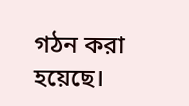গঠন করা হয়েছে।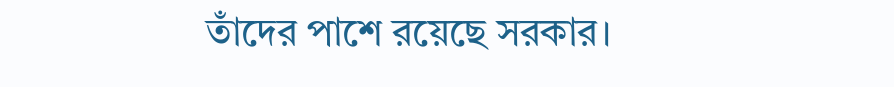তাঁদের পাশে রয়েছে সরকার।